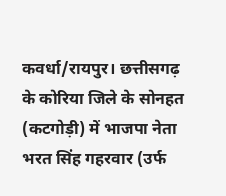कवर्धा/रायपुर। छत्तीसगढ़ के कोरिया जिले के सोनहत (कटगोड़ी) में भाजपा नेता भरत सिंह गहरवार (उर्फ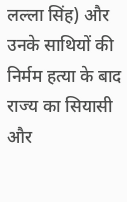लल्ला सिंह) और उनके साथियों की निर्मम हत्या के बाद राज्य का सियासी और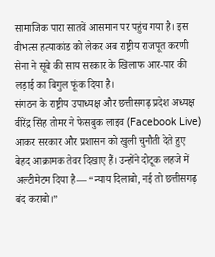सामाजिक पारा सातवें आसमान पर पहुंच गया है। इस वीभत्स हत्याकांड को लेकर अब राष्ट्रीय राजपूत करणी सेना ने सूबे की साय सरकार के खिलाफ आर-पार की लड़ाई का बिगुल फूंक दिया है।
संगठन के राष्ट्रीय उपाध्यक्ष और छत्तीसगढ़ प्रदेश अध्यक्ष वीरेंद्र सिंह तोमर ने फेसबुक लाइव (Facebook Live) आकर सरकार और प्रशासन को खुली चुनौती देते हुए बेहद आक्रामक तेवर दिखाए हैं। उन्होंने दोटूक लहजे में अल्टीमेटम दिया है— “न्याय दिलाबो, नई तो छत्तीसगढ़ बंद कराबो।”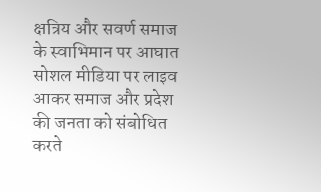क्षत्रिय और सवर्ण समाज के स्वाभिमान पर आघात
सोशल मीडिया पर लाइव आकर समाज और प्रदेश की जनता को संबोधित करते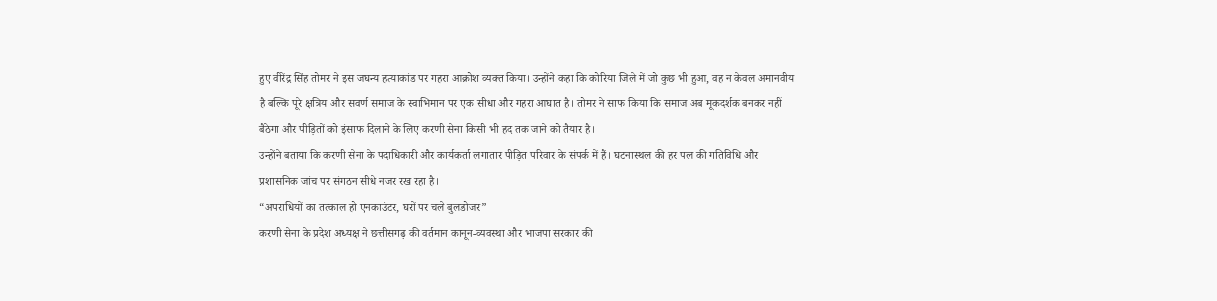हुए वीरेंद्र सिंह तोमर ने इस जघन्य हत्याकांड पर गहरा आक्रोश व्यक्त किया। उन्होंने कहा कि कोरिया जिले में जो कुछ भी हुआ, वह न केवल अमानवीय है बल्कि पूरे क्षत्रिय और सवर्ण समाज के स्वाभिमान पर एक सीधा और गहरा आघात है। तोमर ने साफ किया कि समाज अब मूकदर्शक बनकर नहीं बैठेगा और पीड़ितों को इंसाफ दिलाने के लिए करणी सेना किसी भी हद तक जाने को तैयार है।
उन्होंने बताया कि करणी सेना के पदाधिकारी और कार्यकर्ता लगातार पीड़ित परिवार के संपर्क में हैं। घटनास्थल की हर पल की गतिविधि और प्रशासनिक जांच पर संगठन सीधे नजर रख रहा है।
“अपराधियों का तत्काल हो एनकाउंटर, घरों पर चले बुलडोजर”
करणी सेना के प्रदेश अध्यक्ष ने छत्तीसगढ़ की वर्तमान कानून-व्यवस्था और भाजपा सरकार की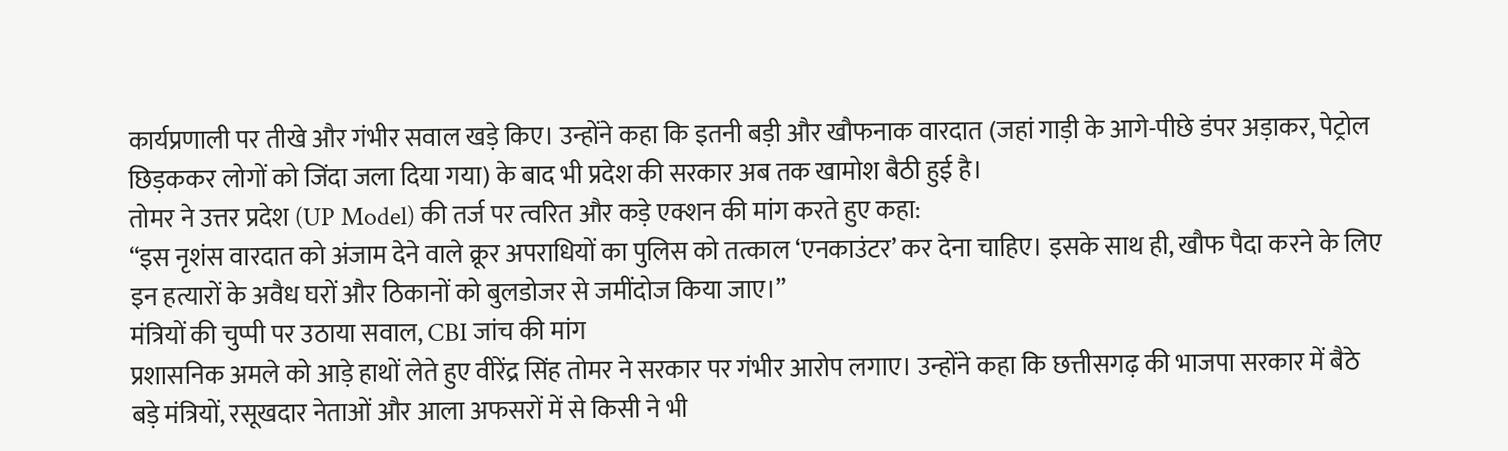कार्यप्रणाली पर तीखे और गंभीर सवाल खड़े किए। उन्होंने कहा कि इतनी बड़ी और खौफनाक वारदात (जहां गाड़ी के आगे-पीछे डंपर अड़ाकर, पेट्रोल छिड़ककर लोगों को जिंदा जला दिया गया) के बाद भी प्रदेश की सरकार अब तक खामोश बैठी हुई है।
तोमर ने उत्तर प्रदेश (UP Model) की तर्ज पर त्वरित और कड़े एक्शन की मांग करते हुए कहा:
“इस नृशंस वारदात को अंजाम देने वाले क्रूर अपराधियों का पुलिस को तत्काल ‘एनकाउंटर’ कर देना चाहिए। इसके साथ ही, खौफ पैदा करने के लिए इन हत्यारों के अवैध घरों और ठिकानों को बुलडोजर से जमींदोज किया जाए।”
मंत्रियों की चुप्पी पर उठाया सवाल, CBI जांच की मांग
प्रशासनिक अमले को आड़े हाथों लेते हुए वीरेंद्र सिंह तोमर ने सरकार पर गंभीर आरोप लगाए। उन्होंने कहा कि छत्तीसगढ़ की भाजपा सरकार में बैठे बड़े मंत्रियों, रसूखदार नेताओं और आला अफसरों में से किसी ने भी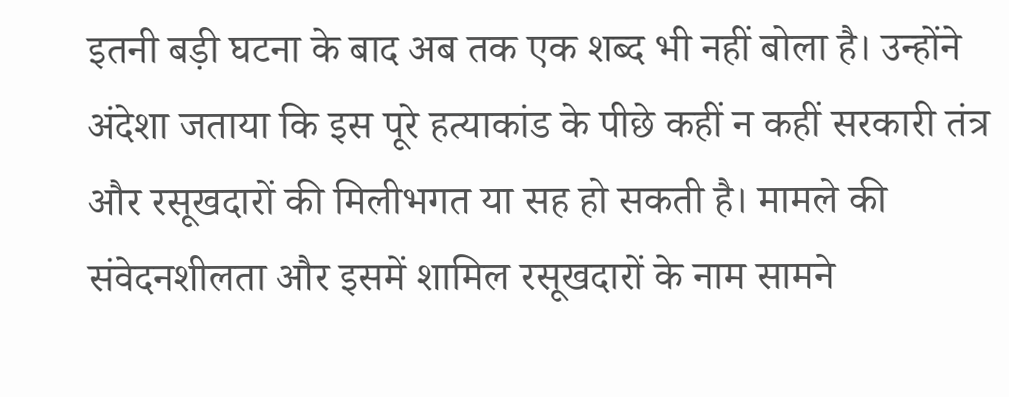इतनी बड़ी घटना के बाद अब तक एक शब्द भी नहीं बोला है। उन्होंने अंदेशा जताया कि इस पूरे हत्याकांड के पीछे कहीं न कहीं सरकारी तंत्र और रसूखदारों की मिलीभगत या सह हो सकती है। मामले की संवेदनशीलता और इसमें शामिल रसूखदारों के नाम सामने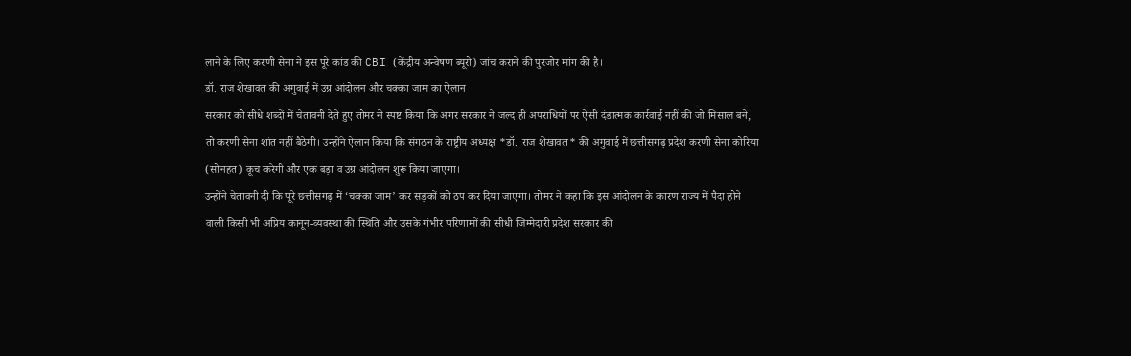लाने के लिए करणी सेना ने इस पूरे कांड की CBI (केंद्रीय अन्वेषण ब्यूरो) जांच कराने की पुरजोर मांग की है।
डॉ. राज शेखावत की अगुवाई में उग्र आंदोलन और चक्का जाम का ऐलान
सरकार को सीधे शब्दों में चेतावनी देते हुए तोमर ने स्पष्ट किया कि अगर सरकार ने जल्द ही अपराधियों पर ऐसी दंडात्मक कार्रवाई नहीं की जो मिसाल बने, तो करणी सेना शांत नहीं बैठेगी। उन्होंने ऐलान किया कि संगठन के राष्ट्रीय अध्यक्ष *डॉ. राज शेखावत* की अगुवाई में छत्तीसगढ़ प्रदेश करणी सेना कोरिया (सोनहत) कूच करेगी और एक बड़ा व उग्र आंदोलन शुरू किया जाएगा।
उन्होंने चेतावनी दी कि पूरे छत्तीसगढ़ में ‘चक्का जाम’ कर सड़कों को ठप कर दिया जाएगा। तोमर ने कहा कि इस आंदोलन के कारण राज्य में पैदा होने वाली किसी भी अप्रिय कानून-व्यवस्था की स्थिति और उसके गंभीर परिणामों की सीधी जिम्मेदारी प्रदेश सरकार की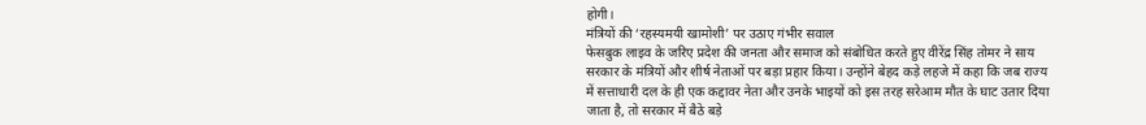होगी।
मंत्रियों की ‘रहस्यमयी खामोशी’ पर उठाए गंभीर सवाल
फेसबुक लाइव के जरिए प्रदेश की जनता और समाज को संबोधित करते हुए वीरेंद्र सिंह तोमर ने साय सरकार के मंत्रियों और शीर्ष नेताओं पर बड़ा प्रहार किया। उन्होंने बेहद कड़े लहजे में कहा कि जब राज्य में सत्ताधारी दल के ही एक कद्दावर नेता और उनके भाइयों को इस तरह सरेआम मौत के घाट उतार दिया जाता है, तो सरकार में बैठे बड़े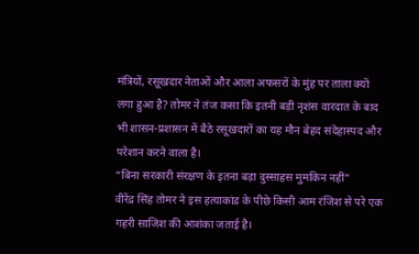मंत्रियों, रसूखदार नेताओं और आला अफसरों के मुंह पर ताला क्यों लगा हुआ है? तोमर ने तंज कसा कि इतनी बड़ी नृशंस वारदात के बाद भी शासन-प्रशासन में बैठे रसूखदारों का यह मौन बेहद संदेहास्पद और परेशान करने वाला है।
“बिना सरकारी संरक्षण के इतना बड़ा दुस्साहस मुमकिन नहीं”
वीरेंद्र सिंह तोमर ने इस हत्याकांड के पीछे किसी आम रंजिश से परे एक गहरी साजिश की आशंका जताई है।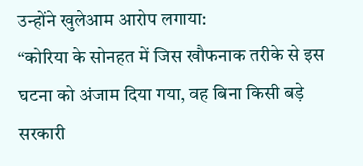उन्होंने खुलेआम आरोप लगाया:
“कोरिया के सोनहत में जिस खौफनाक तरीके से इस घटना को अंजाम दिया गया, वह बिना किसी बड़े सरकारी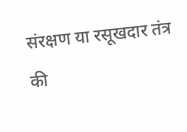संरक्षण या रसूखदार तंत्र की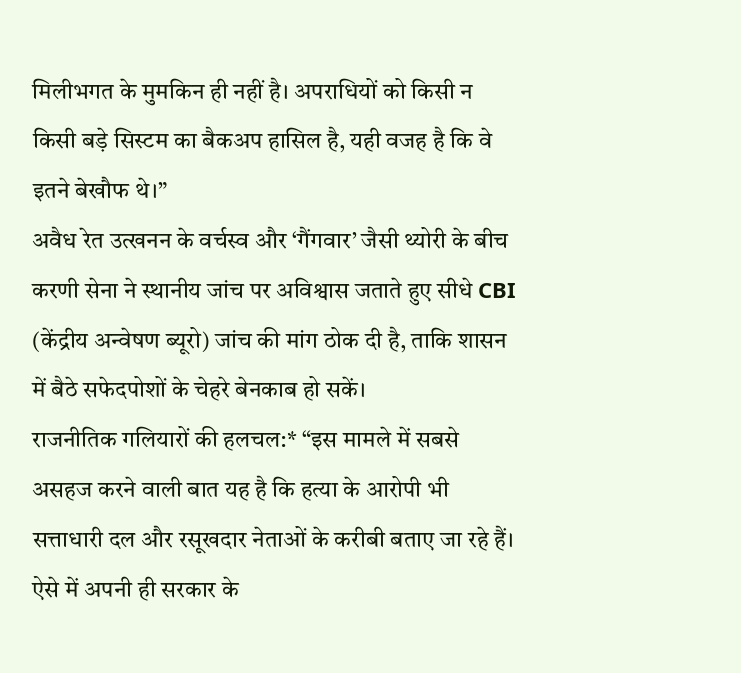मिलीभगत के मुमकिन ही नहीं है। अपराधियों को किसी न किसी बड़े सिस्टम का बैकअप हासिल है, यही वजह है कि वे इतने बेखौफ थे।”
अवैध रेत उत्खनन के वर्चस्व और ‘गैंगवार’ जैसी थ्योरी के बीच करणी सेना ने स्थानीय जांच पर अविश्वास जताते हुए सीधे CBI (केंद्रीय अन्वेषण ब्यूरो) जांच की मांग ठोक दी है, ताकि शासन में बैठे सफेदपोशों के चेहरे बेनकाब हो सकें।
राजनीतिक गलियारों की हलचल:* “इस मामले में सबसे असहज करने वाली बात यह है कि हत्या के आरोपी भी सत्ताधारी दल और रसूखदार नेताओं के करीबी बताए जा रहे हैं। ऐसे में अपनी ही सरकार के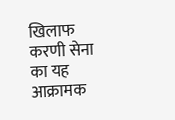खिलाफ करणी सेना का यह आक्रामक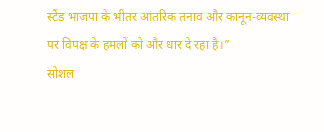स्टैंड भाजपा के भीतर आंतरिक तनाव और कानून-व्यवस्था पर विपक्ष के हमलों को और धार दे रहा है।”
सोशल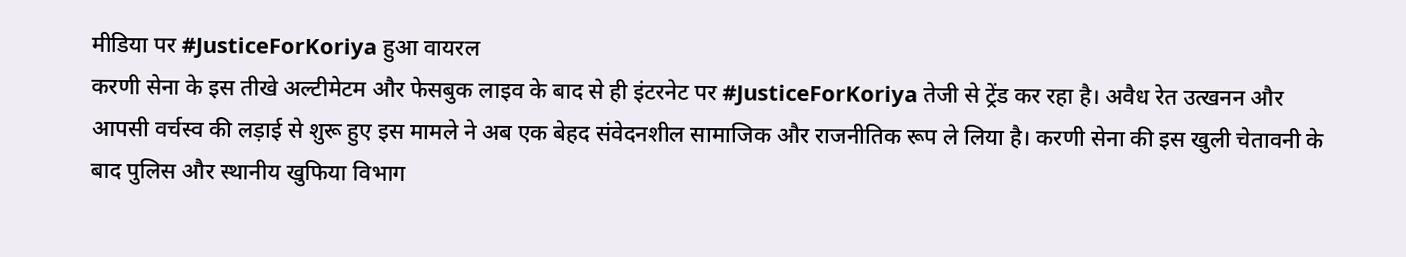मीडिया पर #JusticeForKoriya हुआ वायरल
करणी सेना के इस तीखे अल्टीमेटम और फेसबुक लाइव के बाद से ही इंटरनेट पर #JusticeForKoriya तेजी से ट्रेंड कर रहा है। अवैध रेत उत्खनन और आपसी वर्चस्व की लड़ाई से शुरू हुए इस मामले ने अब एक बेहद संवेदनशील सामाजिक और राजनीतिक रूप ले लिया है। करणी सेना की इस खुली चेतावनी के बाद पुलिस और स्थानीय खुफिया विभाग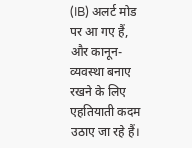(IB) अलर्ट मोड पर आ गए हैं, और कानून-व्यवस्था बनाए रखने के लिए एहतियाती कदम उठाए जा रहे हैं।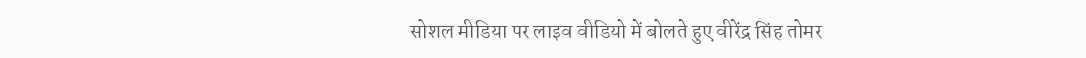सोशल मीडिया पर लाइव वीडियो में बोलते हुए वीरेंद्र सिंह तोमर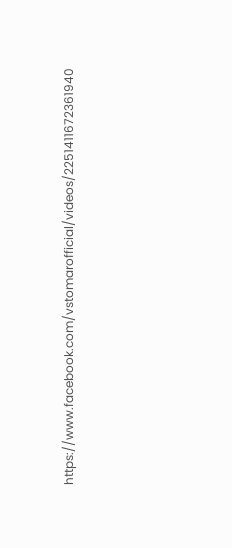https://www.facebook.com/vstomarofficial/videos/2251411672361940